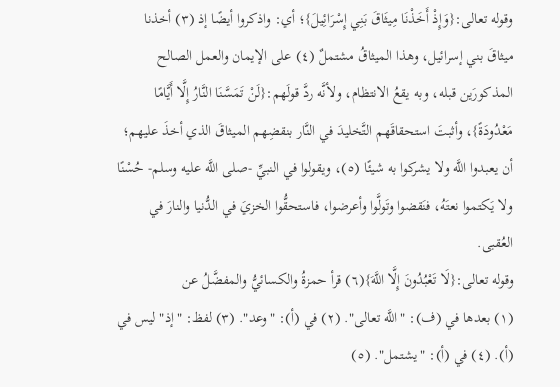وقوله تعالى:{وَإِذْ أَخَذْنَا مِيثَاقَ بَنِي إِسْرَائِيلَ}؛ أي: واذكروا أيضًا إذ (٣) أخذنا ميثاقَ بني إسرائيل، وهذا الميثاقُ مشتملٌ (٤) على الإيمان والعمل الصالح المذكورَين قبله، وبه يقعُ الانتظام، ولأنَّه ردَّ قولَهم:{لَنْ تَمَسَّنَا النَّارُ إِلَّا أَيَّامًا مَعْدُودَةً}، وأثبتَ استحقاقَهم التَّخليدَ في النَّار بنقضِهم الميثاقَ الذي أخذَ عليهم؛ أن يعبدوا اللَّه ولا يشركوا به شيئًا (٥)، ويقولوا في النبيِّ -صلى اللَّه عليه وسلم- حُسْنًا ولا يَكتموا نعتَهُ، فنَقضوا وتَولَّوا وأعرضوا، فاستحقُّوا الخزيَ في الدُّنيا والنارَ في العُقبى.
وقوله تعالى:{لَا تَعْبُدُونَ إِلَّا اللَّهَ}(٦) قرأ حمزةُ والكسائيُّ والمفضَّلُ عن
(١) بعدها في (ف): "اللَّه تعالى". (٢) في (أ): "وعد". (٣) لفظ: "إذ" ليس في (أ). (٤) في (أ): "يشتمل". (٥)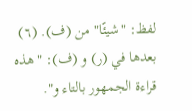لفظ: "شيئًا" من (ف). (٦) بعدها في (ر) و (ف): "هذه قراءة الجمهور بالتاء و".